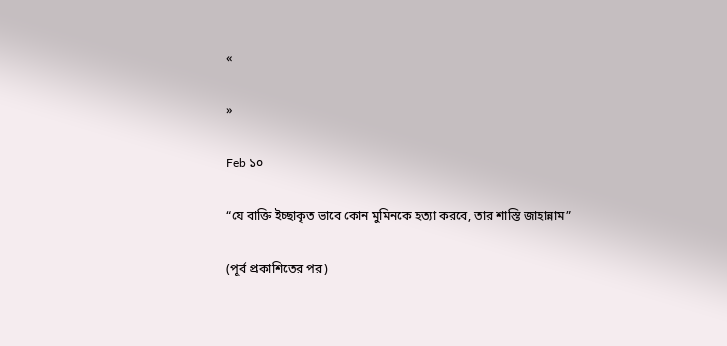«

»

Feb ১০

“যে বাক্তি ইচ্ছাকৃত ভাবে কোন মুমিনকে হত্যা করবে, তার শাস্তি জাহান্নাম”

(পূর্ব প্রকাশিতের পর)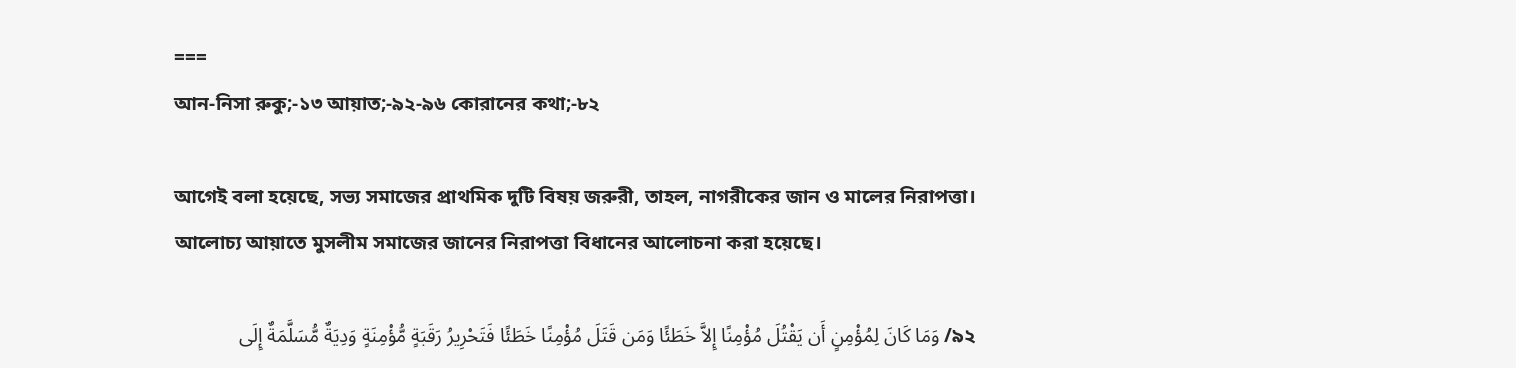===
আন-নিসা রুকু;-১৩ আয়াত;-৯২-৯৬ কোরানের কথা;-৮২

আগেই বলা হয়েছে, সভ্য সমাজের প্রাথমিক দুটি বিষয় জরুরী, তাহল, নাগরীকের জান ও মালের নিরাপত্তা। আলোচ্য আয়াতে মুসলীম সমাজের জানের নিরাপত্তা বিধানের আলোচনা করা হয়েছে।

৯২/ وَمَا كَانَ لِمُؤْمِنٍ أَن يَقْتُلَ مُؤْمِنًا إِلاَّ خَطَئًا وَمَن قَتَلَ مُؤْمِنًا خَطَئًا فَتَحْرِيرُ رَقَبَةٍ مُّؤْمِنَةٍ وَدِيَةٌ مُّسَلَّمَةٌ إِلَى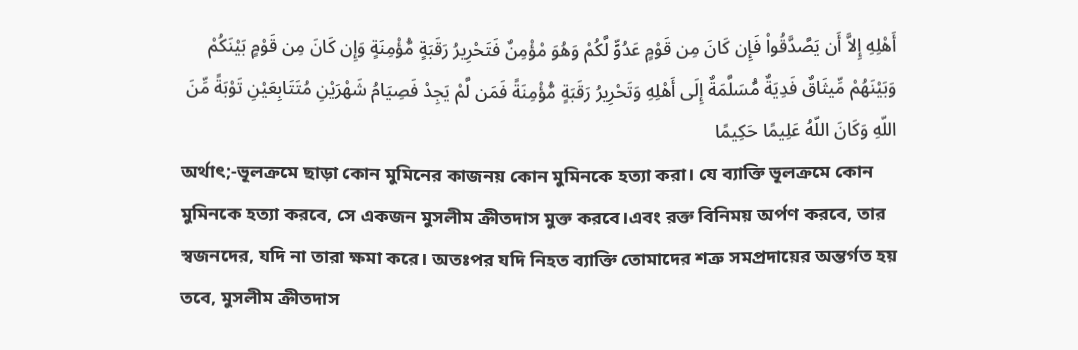أَهْلِهِ إِلاَّ أَن يَصَّدَّقُواْ فَإِن كَانَ مِن قَوْمٍ عَدُوٍّ لَّكُمْ وَهُوَ مْؤْمِنٌ فَتَحْرِيرُ رَقَبَةٍ مُّؤْمِنَةٍ وَإِن كَانَ مِن قَوْمٍ بَيْنَكُمْ وَبَيْنَهُمْ مِّيثَاقٌ فَدِيَةٌ مُّسَلَّمَةٌ إِلَى أَهْلِهِ وَتَحْرِيرُ رَقَبَةٍ مُّؤْمِنَةً فَمَن لَّمْ يَجِدْ فَصِيَامُ شَهْرَيْنِ مُتَتَابِعَيْنِ تَوْبَةً مِّنَ اللّهِ وَكَانَ اللّهُ عَلِيمًا حَكِيمًا
অর্থাৎ;-ভূলক্রমে ছাড়া কোন মুমিনের কাজনয় কোন মুমিনকে হত্যা করা। যে ব্যাক্তি ভূলক্রমে কোন মুমিনকে হত্যা করবে, সে একজন মুসলীম ক্রীতদাস মুক্ত করবে।এবং রক্ত বিনিময় অর্পণ করবে, তার স্বজনদের, যদি না তারা ক্ষমা করে। অতঃপর যদি নিহত ব্যাক্তি তোমাদের শত্রু সমপ্রদায়ের অন্তর্গত হয় তবে, মুসলীম ক্রীতদাস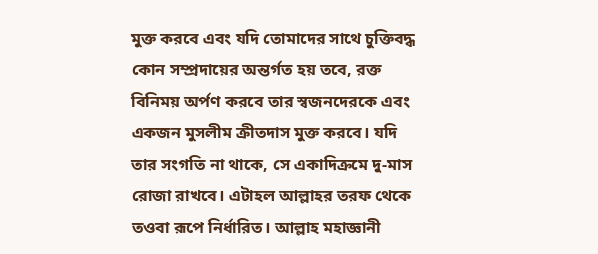মুক্ত করবে এবং যদি তোমাদের সাথে চুক্তিবদ্ধ কোন সম্প্রদায়ের অন্তর্গত হয় তবে, রক্ত বিনিময় অর্পণ করবে তার স্বজনদেরকে এবং একজন মুসলীম ক্রীতদাস মুক্ত করবে। যদি তার সংগতি না থাকে, সে একাদিক্রমে দু-মাস রোজা রাখবে। এটাহল আল্লাহর তরফ থেকে তওবা রূপে নির্ধারিত। আল্লাহ মহাজ্ঞানী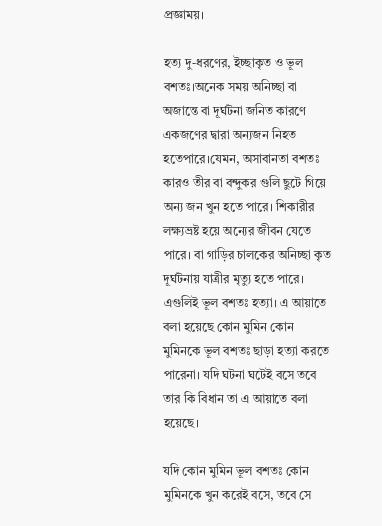প্রজ্ঞাময়।

হত্য দু-ধরণের, ইচ্ছাকৃত ও ভূল বশতঃ।অনেক সময় অনিচ্ছা বা অজান্তে বা দূর্ঘটনা জনিত কারণে একজণের দ্বারা অন্যজন নিহত হতেপারে।যেমন, অসাবানতা বশতঃ কারও তীর বা বন্দুকর গুলি ছুটে গিয়ে অন্য জন খুন হতে পারে। শিকারীর লক্ষ্যভ্রষ্ট হয়ে অন্যের জীবন যেতে পারে। বা গাড়ির চালকের অনিচ্ছা কৃত দূর্ঘটনায় যাত্রীর মৃত্যু হতে পারে। এগুলিই ভূল বশতঃ হত্যা। এ আয়াতে বলা হয়েছে কোন মুমিন কোন মুমিনকে ভূল বশতঃ ছাড়া হত্যা করতে পারেনা। যদি ঘটনা ঘটেই বসে তবে তার কি বিধান তা এ আয়াতে বলা হয়েছে।

যদি কোন মুমিন ভূল বশতঃ কোন মুমিনকে খুন করেই বসে, তবে সে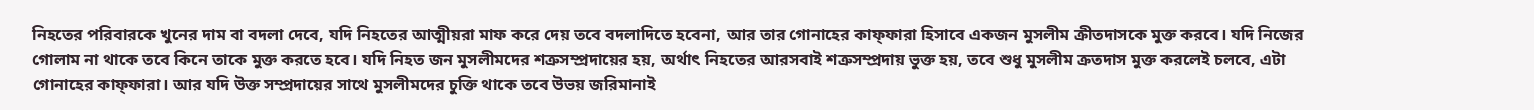নিহতের পরিবারকে খুনের দাম বা বদলা দেবে, যদি নিহতের আত্মীয়রা মাফ করে দেয় তবে বদলাদিতে হবেনা, আর তার গোনাহের কাফ্ফারা হিসাবে একজন মুসলীম ক্রীতদাসকে মুক্ত করবে। যদি নিজের গোলাম না থাকে তবে কিনে তাকে মুক্ত করতে হবে। যদি নিহত জন মুসলীমদের শত্রুসম্প্রদায়ের হয়, অর্থাৎ নিহতের আরসবাই শত্রুসম্প্রদায় ভুক্ত হয়, তবে শুধু মুসলীম ক্রতদাস মুক্ত করলেই চলবে, এটা গোনাহের কাফ্ফারা। আর যদি উক্ত সম্প্রদায়ের সাথে মুসলীমদের চুক্তি থাকে তবে উভয় জরিমানাই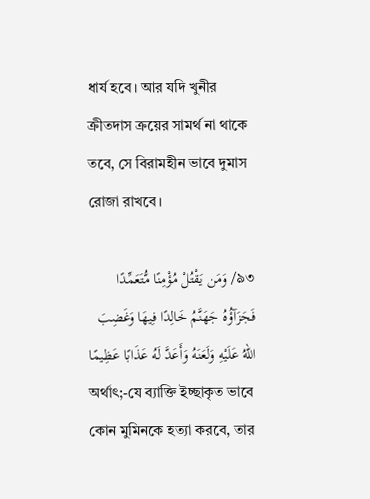ধার্য হবে। আর যদি খুনীর ক্রীতদাস ক্রয়ের সামর্থ না থাকে তবে, সে বিরামহীন ভাবে দুমাস রোজা রাখবে।

৯৩/ وَمَن يَقْتُلْ مُؤْمِنًا مُّتَعَمِّدًا فَجَزَآؤُهُ جَهَنَّمُ خَالِدًا فِيهَا وَغَضِبَ اللّهُ عَلَيْهِ وَلَعَنَهُ وَأَعَدَّ لَهُ عَذَابًا عَظِيمًا
অর্থাৎ;-যে ব্যাক্তি ইচ্ছাকৃত ভাবে কোন মুমিনকে হত্যা করবে, তার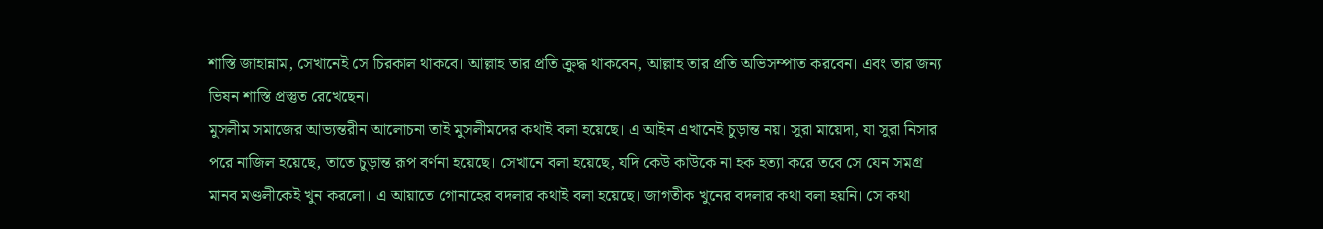শাস্তি জাহান্নাম, সেখানেই সে চিরকাল থাকবে। আল্লাহ তার প্রতি ক্রুদ্ধ থাকবেন, আল্লাহ তার প্রতি অভিসম্পাত করবেন। এবং তার জন্য ভিষন শাস্তি প্রস্তুত রেখেছেন।
মুসলীম সমাজের আভ্যন্তরীন আলোচনা তাই মুসলীমদের কথাই বলা হয়েছে। এ আইন এখানেই চুড়ান্ত নয়। সুরা মায়েদা, যা সুরা নিসার পরে নাজিল হয়েছে, তাতে চুড়ান্ত রূপ বর্ণনা হয়েছে। সেখানে বলা হয়েছে, যদি কেউ কাউকে না হক হত্যা করে তবে সে যেন সমগ্র মানব মণ্ডলীকেই খুন করলো। এ আয়াতে গোনাহের বদলার কথাই বলা হয়েছে। জাগতীক খুনের বদলার কথা বলা হয়নি। সে কথা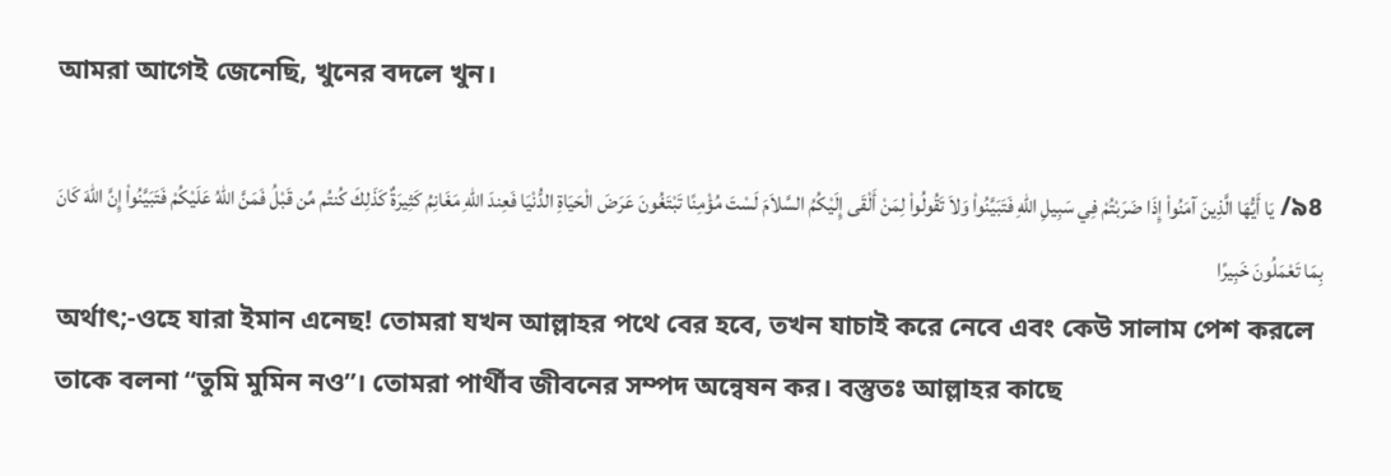আমরা আগেই জেনেছি, খুনের বদলে খুন।

৯৪/ يَا أَيُّهَا الَّذِينَ آمَنُواْ إِذَا ضَرَبْتُمْ فِي سَبِيلِ اللّهِ فَتَبَيَّنُواْ وَلاَ تَقُولُواْ لِمَنْ أَلْقَى إِلَيْكُمُ السَّلاَمَ لَسْتَ مُؤْمِنًا تَبْتَغُونَ عَرَضَ الْحَيَاةِ الدُّنْيَا فَعِندَ اللّهِ مَغَانِمُ كَثِيرَةٌ كَذَلِكَ كُنتُم مِّن قَبْلُ فَمَنَّ اللّهُ عَلَيْكُمْ فَتَبَيَّنُواْ إِنَّ اللّهَ كَانَ بِمَا تَعْمَلُونَ خَبِيرًا
অর্থাৎ;-ওহে যারা ইমান এনেছ! তোমরা যখন আল্লাহর পথে বের হবে, তখন যাচাই করে নেবে এবং কেউ সালাম পেশ করলে তাকে বলনা “তুমি মুমিন নও”। তোমরা পার্থীব জীবনের সম্পদ অন্বেষন কর। বস্তুতঃ আল্লাহর কাছে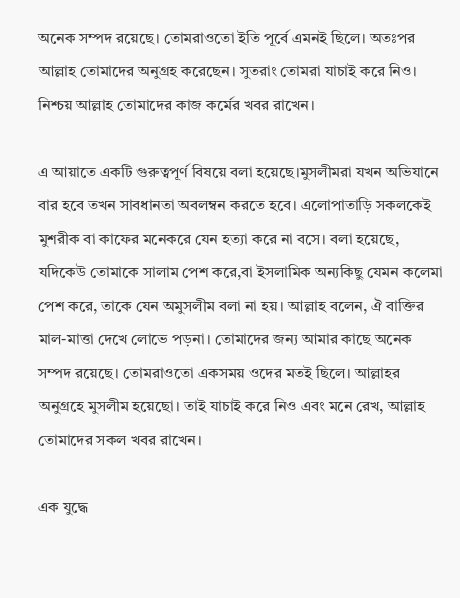অনেক সম্পদ রয়েছে। তোমরাওতো ইতি পূর্বে এমনই ছিলে। অতঃপর আল্লাহ তোমাদের অনুগ্রহ করেছেন। সুতরাং তোমরা যাচাই করে নিও। নিশ্চয় আল্লাহ তোমাদের কাজ কর্মের খবর রাখেন।

এ আয়াতে একটি গুরুত্বপূর্ণ বিষয়ে বলা হয়েছে।মুসলীমরা যখন অভিযানে বার হবে তখন সাবধানতা অবলম্বন করতে হবে। এলোপাতাড়ি সকলকেই মুশরীক বা কাফের মনেকরে যেন হত্যা করে না বসে। বলা হয়েছে, যদিকেউ তোমাকে সালাম পেশ করে,বা ইসলামিক অন্যকিছু যেমন কলেমা পেশ করে, তাকে যেন অমুসলীম বলা না হয়। আল্লাহ বলেন, ঐ বাক্তির মাল-মাত্তা দেখে লোভে পড়না। তোমাদের জন্য আমার কাছে অনেক সম্পদ রয়েছে। তোমরাওতো একসময় ওদের মতই ছিলে। আল্লাহর অনুগ্রহে মুসলীম হয়েছো। তাই যাচাই করে নিও এবং মনে রেখ, আল্লাহ তোমাদের সকল খবর রাখেন।

এক যুদ্ধে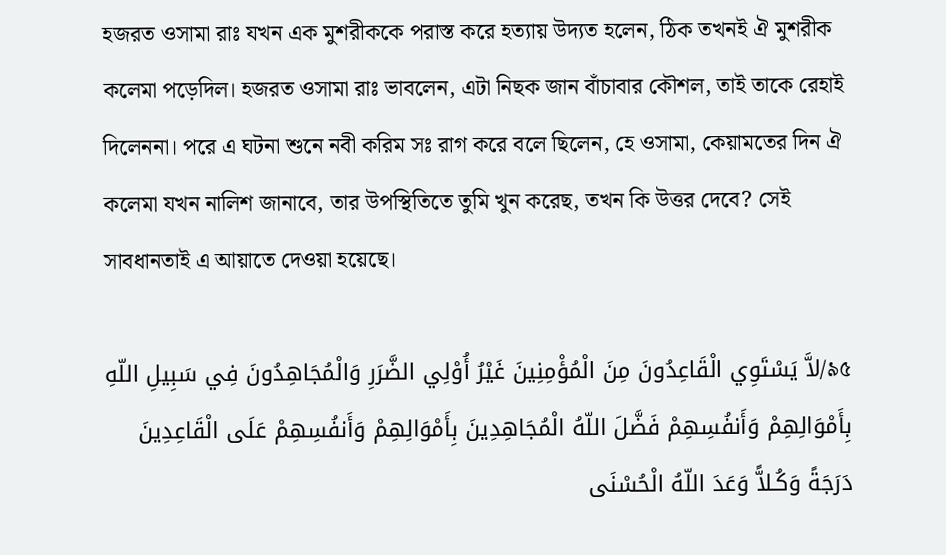হজরত ওসামা রাঃ যখন এক মুশরীককে পরাস্ত করে হত্যায় উদ্যত হলেন, ঠিক তখনই ঐ মুশরীক কলেমা পড়েদিল। হজরত ওসামা রাঃ ভাবলেন, এটা নিছক জান বাঁচাবার কৌশল, তাই তাকে রেহাই দিলেননা। পরে এ ঘটনা শুনে নবী করিম সঃ রাগ করে বলে ছিলেন, হে ওসামা, কেয়ামতের দিন ঐ কলেমা যখন নালিশ জানাবে, তার উপস্থিতিতে তুমি খুন করেছ, তখন কি উত্তর দেবে? সেই সাবধানতাই এ আয়াতে দেওয়া হয়েছে।

৯৫/لاَّ يَسْتَوِي الْقَاعِدُونَ مِنَ الْمُؤْمِنِينَ غَيْرُ أُوْلِي الضَّرَرِ وَالْمُجَاهِدُونَ فِي سَبِيلِ اللّهِ بِأَمْوَالِهِمْ وَأَنفُسِهِمْ فَضَّلَ اللّهُ الْمُجَاهِدِينَ بِأَمْوَالِهِمْ وَأَنفُسِهِمْ عَلَى الْقَاعِدِينَ دَرَجَةً وَكُـلاًّ وَعَدَ اللّهُ الْحُسْنَى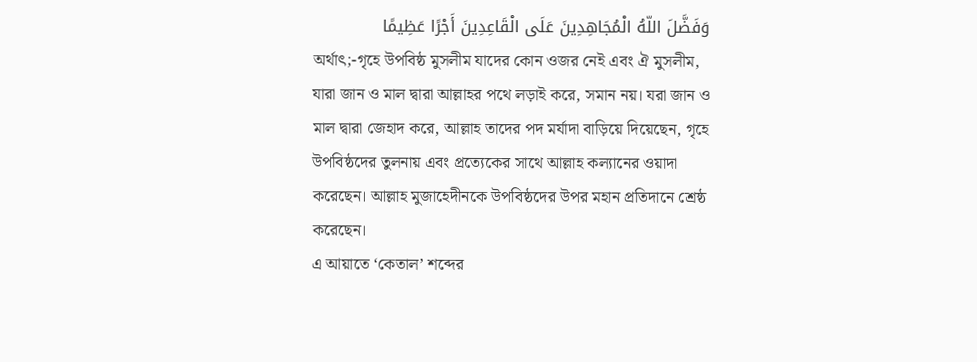وَفَضَّلَ اللّهُ الْمُجَاهِدِينَ عَلَى الْقَاعِدِينَ أَجْرًا عَظِيمًا
অর্থাৎ;-গৃহে উপবিষ্ঠ মুসলীম যাদের কোন ওজর নেই এবং ঐ মুসলীম, যারা জান ও মাল দ্বারা আল্লাহর পথে লড়াই করে, সমান নয়। যরা জান ও মাল দ্বারা জেহাদ করে, আল্লাহ তাদের পদ মর্যাদা বাড়িয়ে দিয়েছেন, গৃহে উপবিষ্ঠদের তুলনায় এবং প্রত্যেকের সাথে আল্লাহ কল্যানের ওয়াদা করেছেন। আল্লাহ মুজাহেদীনকে উপবিষ্ঠদের উপর মহান প্রতিদানে শ্রেষ্ঠ করেছেন।
এ আয়াতে ‘কেতাল’ শব্দের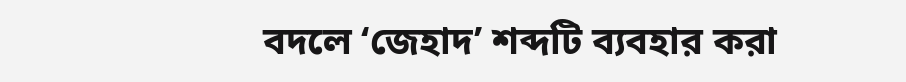বদলে ‘জেহাদ’ শব্দটি ব্যবহার করা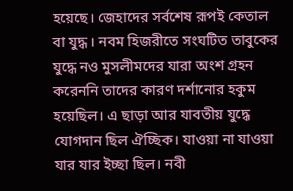হয়েছে। জেহাদের সর্বশেষ রূপই কেতাল বা যুদ্ধ। নবম হিজরীতে সংঘটিত তাবুকের যুদ্ধে নও মুসলীমদের যারা অংশ গ্রহন করেননি তাদের কারণ দর্শানোর হকুম হয়েছিল। এ ছাড়া আর যাবতীয় যুদ্ধে যোগদান ছিল ঐচ্ছিক। যাওয়া না যাওয়া যার যার ইচ্ছা ছিল। নবী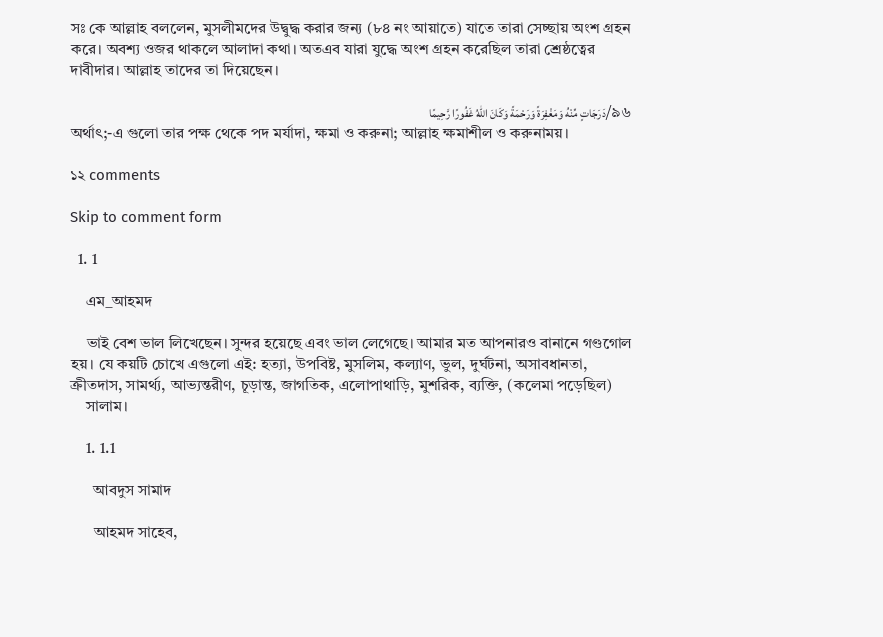সঃ কে আল্লাহ বললেন, মুসলীমদের উদ্বুদ্ধ করার জন্য (৮৪ নং আয়াতে) যাতে তারা সেচ্ছায় অংশ গ্রহন করে। অবশ্য ওজর থাকলে আলাদা কথা। অতএব যারা যুদ্ধে অংশ গ্রহন করেছিল তারা শ্রেষ্ঠত্বের দাবীদার। আল্লাহ তাদের তা দিয়েছেন।

৯৬/دَرَجَاتٍ مِّنْهُ وَمَغْفِرَةً وَرَحْمَةً وَكَانَ اللّهُ غَفُورًا رَّحِيمًا
অর্থাৎ;-এ গুলো তার পক্ষ থেকে পদ মর্যাদা, ক্ষমা ও করুনা; আল্লাহ ক্ষমাশীল ও করুনাময়।

১২ comments

Skip to comment form

  1. 1

    এম_আহমদ

    ভাই বেশ ভাল লিখেছেন। সুন্দর হয়েছে এবং ভাল লেগেছে। আমার মত আপনারও বানানে গণ্ডগোল হয়। যে কয়টি চোখে এগুলো এই: হত্যা, উপবিষ্ট, মুসলিম, কল্যাণ, ভুল, দুর্ঘটনা, অসাবধানতা, ক্রীতদাস, সামর্থ্য, আভ্যন্তরীণ, চূড়ান্ত, জাগতিক, এলোপাথাড়ি, মুশরিক, ব্যক্তি, (কলেমা পড়েছিল)
    সালাম।

    1. 1.1

      আবদুস সামাদ

      আহমদ সাহেব,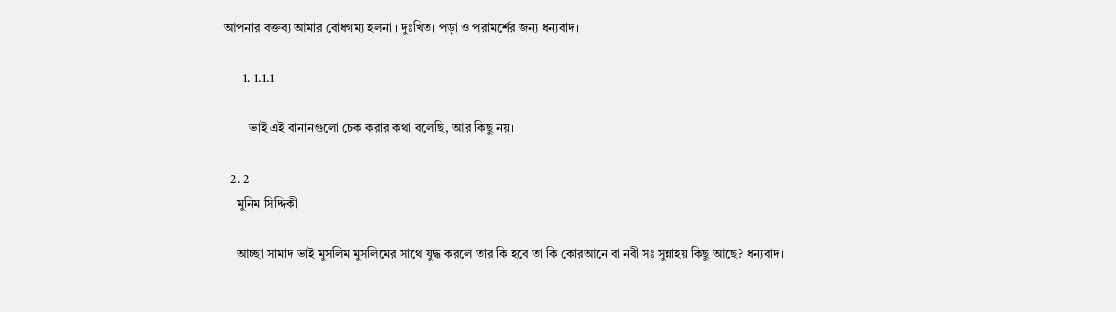আপনার বক্তব্য আমার বোধগম্য হলনা । দুঃখিত। পড়া ও পরামর্শের জন্য ধন্যবাদ।

      1. 1.1.1

        ভাই এই বানানগুলো চেক করার কথা বলেছি, আর কিছু নয়।

  2. 2
    মুনিম সিদ্দিকী

    আচ্ছা সামাদ ভাই মুসলিম মুসলিমের সাথে যুদ্ধ করলে তার কি হবে তা কি কোরআনে বা নবী সঃ সুন্নাহয় কিছু আছে? ধন্যবাদ।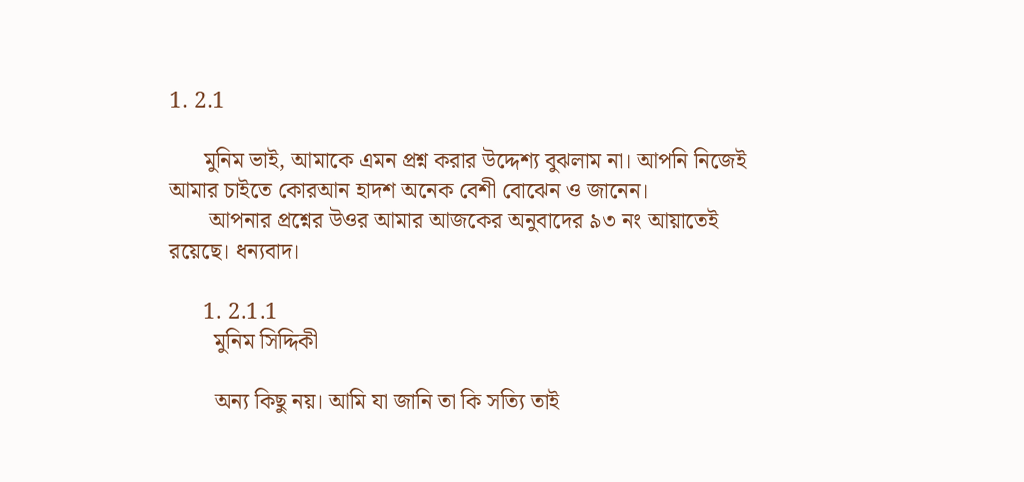1. 2.1

      মুনিম ভাই, আমাকে এমন প্রশ্ন করার উদ্দেশ্য বুঝলাম না। আপনি নিজেই আমার চাইতে কোরআন হাদশ অনেক বেশী বোঝেন ও জানেন।
       আপনার প্রশ্নের উওর আমার আজকের অনুবাদের ৯৩ নং আয়াতেই রয়েছে। ধন্যবাদ।

      1. 2.1.1
        মুনিম সিদ্দিকী

        অন্য কিছু নয়। আমি যা জানি তা কি সত্যি তাই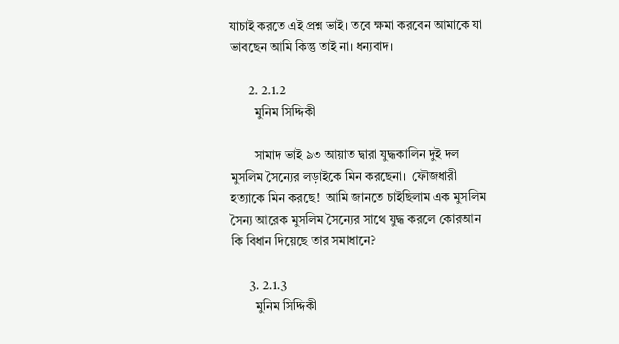যাচাই করতে এই প্রশ্ন ভাই। তবে ক্ষমা করবেন আমাকে যা ভাবছেন আমি কিন্তু তাই না। ধন্যবাদ।

      2. 2.1.2
        মুনিম সিদ্দিকী

        সামাদ ভাই ৯৩ আয়াত দ্বারা যুদ্ধকালিন দুই দল মুসলিম সৈন্যের লড়াইকে মিন করছেনা।  ফৌজধারী হত্যাকে মিন করছে!  আমি জানতে চাইছিলাম এক মুসলিম সৈন্য আরেক মুসলিম সৈন্যের সাথে যুদ্ধ করলে কোরআন কি বিধান দিয়েছে তার সমাধানে?

      3. 2.1.3
        মুনিম সিদ্দিকী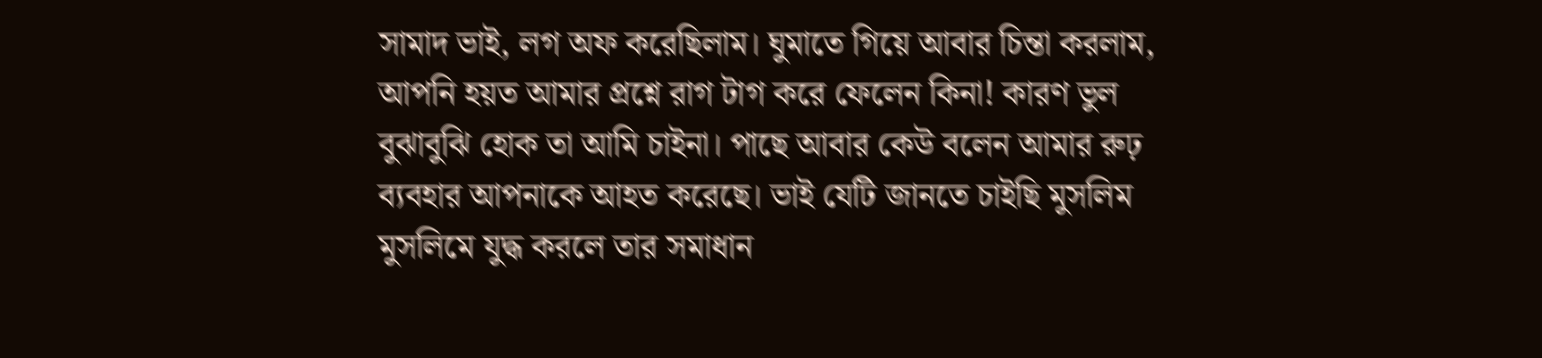সামাদ ভাই, লগ অফ করেছিলাম। ঘুমাতে গিয়ে আবার চিন্তা করলাম, আপনি হয়ত আমার প্রশ্নে রাগ টাগ করে ফেলেন কিনা! কারণ ভুল বুঝাবুঝি হোক তা আমি চাইনা। পাছে আবার কেউ বলেন আমার রুঢ় ব্যবহার আপনাকে আহত করেছে। ভাই যেটি জানতে চাইছি মুসলিম মুসলিমে যুদ্ধ করলে তার সমাধান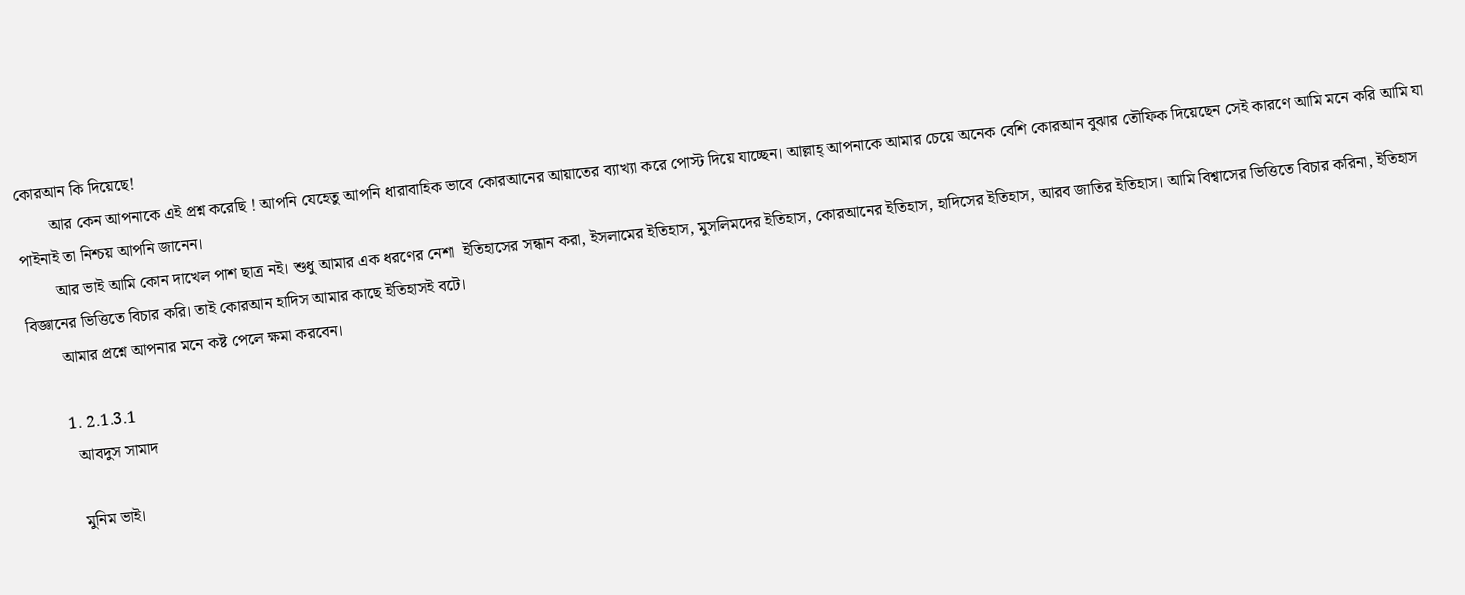কোরআন কি দিয়েছে!
        আর কেন আপনাকে এই প্রশ্ন করেছি ! আপনি যেহেতু আপনি ধারাবাহিক ভাবে কোরআনের আয়াতের ব্যাখ্যা করে পোস্ট দিয়ে যাচ্ছেন। আল্লাহ্‌ আপনাকে আমার চেয়ে অনেক বেশি কোরআন বুঝার তৌফিক দিয়েছেন সেই কারণে আমি মনে করি আমি যা পাইনাই তা নিশ্চয় আপনি জানেন।
        আর ভাই আমি কোন দাখেল পাশ ছাত্র নই। শুধু আমার এক ধরণের নেশা  ইতিহাসের সন্ধান করা, ইসলামের ইতিহাস, মুসলিমদের ইতিহাস, কোরআনের ইতিহাস, হাদিসের ইতিহাস, আরব জাতির ইতিহাস। আমি বিশ্বাসের ভিত্তিতে বিচার করিনা, ইতিহাস বিজ্ঞানের ভিত্তিতে বিচার করি। তাই কোরআন হাদিস আমার কাছে ইতিহাসই বটে।
        আমার প্রশ্নে আপনার মনে কষ্ট পেলে ক্ষমা করবেন।

        1. 2.1.3.1
          আবদুস সামাদ

          মুনিম ভাই।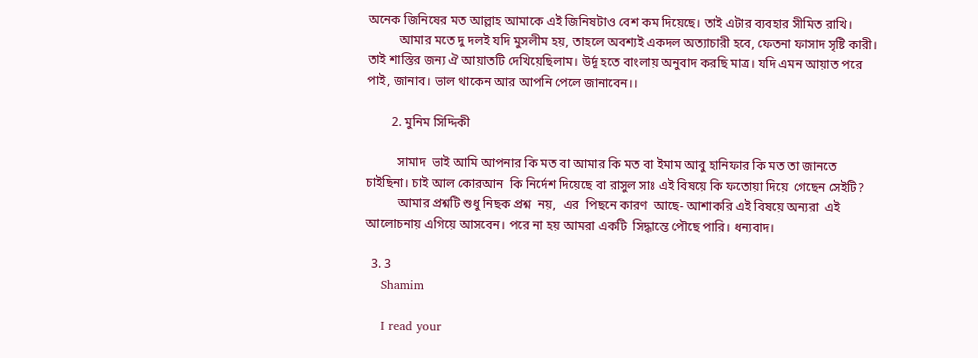অনেক জিনিষের মত আল্লাহ আমাকে এই জিনিষটাও বেশ কম দিয়েছে। তাই এটার ব্যবহার সীমিত রাখি।
          আমার মতে দু দলই যদি মুসলীম হয়, তাহলে অবশ্যই একদল অত্যাচারী হবে, ফেতনা ফাসাদ সৃষ্টি কারী। তাই শাস্তির জন্য ঐ আয়াতটি দেখিয়েছিলাম। উর্দূ হতে বাংলায় অনুবাদ করছি মাত্র। যদি এমন আয়াত পরে পাই, জানাব। ভাল থাকেন আর আপনি পেলে জানাবেন।।

        2. মুনিম সিদ্দিকী

          সামাদ  ভাই আমি আপনার কি মত বা আমার কি মত বা ইমাম আবু হানিফার কি মত তা জানতে চাইছিনা। চাই আল কোরআন  কি নির্দেশ দিয়েছে বা রাসুল সাঃ এই বিষয়ে কি ফতোয়া দিয়ে  গেছেন সেইটি?
          আমার প্রশ্নটি শুধু নিছক প্রশ্ন  নয়,  এর  পিছনে কারণ  আছে- আশাকরি এই বিষয়ে অন্যরা  এই আলোচনায় এগিয়ে আসবেন। পরে না হয় আমরা একটি  সিদ্ধান্তে পৌছে পারি। ধন্যবাদ।

  3. 3
    Shamim

    I read your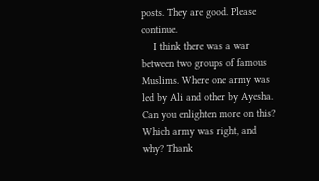posts. They are good. Please continue.
    I think there was a war between two groups of famous Muslims. Where one army was led by Ali and other by Ayesha. Can you enlighten more on this? Which army was right, and why? Thank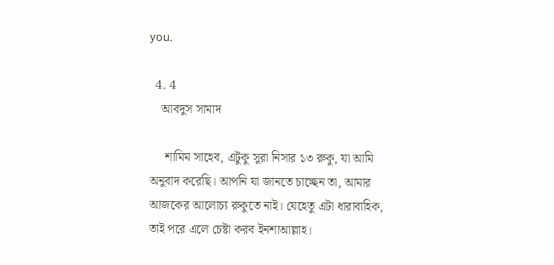you.

  4. 4
    আবদুস সামাদ

     শামিম সাহেব, এটুকু সুরা নিসার ১৩ রুকু, যা আমি অনুবাদ করেছি। আপনি যা জানতে চাচ্ছেন তা, আমার আজকের আলোচ্য রুকুতে নাই। যেহেতু এটা ধারাবাহিক, তাই পরে এলে চেষ্টা করব ইনশাআল্লাহ।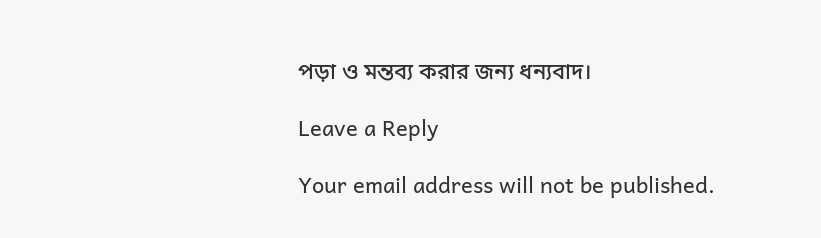পড়া ও মন্তব্য করার জন্য ধন্যবাদ।

Leave a Reply

Your email address will not be published.